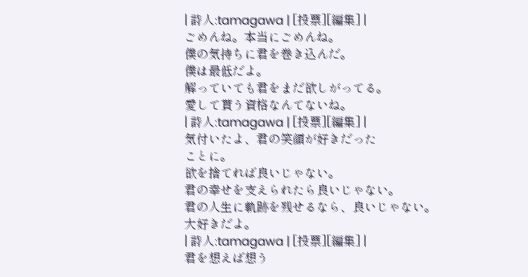| 詩人:tamagawa | [投票][編集] |
ごめんね。本当にごめんね。
僕の気持ちに君を巻き込んだ。
僕は最低だよ。
解っていても君をまだ欲しがってる。
愛して貰う資格なんてないね。
| 詩人:tamagawa | [投票][編集] |
気付いたよ、君の笑顔が好きだった
ことに。
欲を捨てれば良いじゃない。
君の幸せを支えられたら良いじゃない。
君の人生に軌跡を残せるなら、良いじゃない。
大好きだよ。
| 詩人:tamagawa | [投票][編集] |
君を想えば想う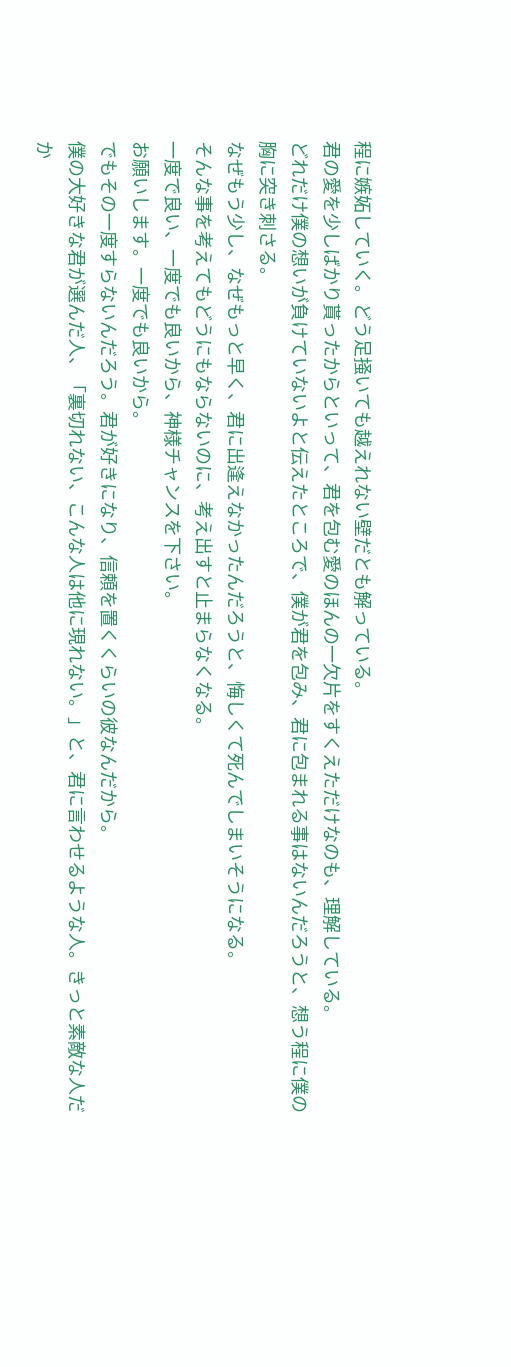程に嫉妬していく。どう足掻いても越えれない壁だとも解っている。
君の愛を少しばかり貰ったからといって、君を包む愛のほんの一欠片をすくえただけなのも、理解している。
どれだけ僕の想いが負けていないよと伝えたところで、僕が君を包み、君に包まれる事はないんだろうと、想う程に僕の胸に突き刺さる。
なぜもう少し、なぜもっと早く、君に出逢えなかったんだろうと、悔しくて死んでしまいそうになる。
そんな事を考えてもどうにもならないのに、考え出すと止まらなくなる。
一度で良い、一度でも良いから、神様チャンスを下さい。
お願いします。一度でも良いから。
でもその一度すらないんだろう。君が好きになり、信頼を置くくらいの彼なんだから。
僕の大好きな君が選んだ人、「裏切れない、こんな人は他に現れない。」と、君に言わせるような人。きっと素敵な人だか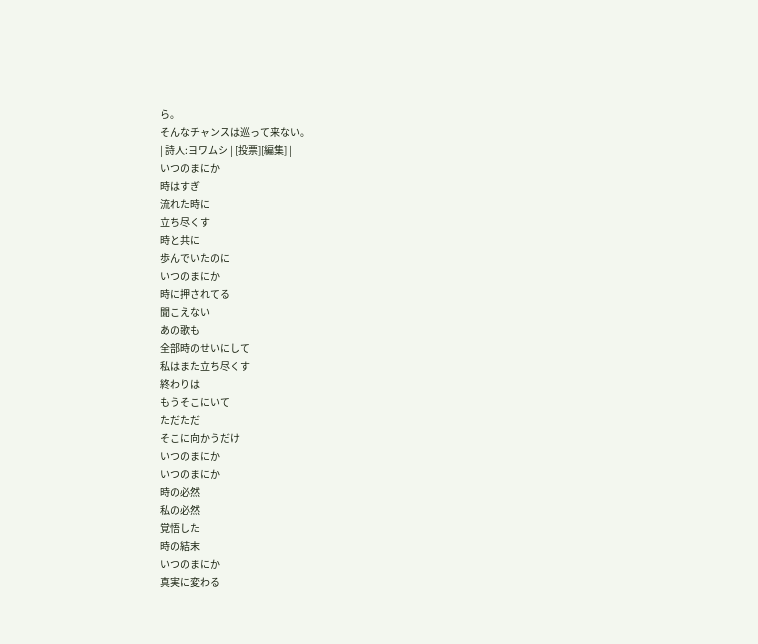ら。
そんなチャンスは巡って来ない。
| 詩人:ヨワムシ | [投票][編集] |
いつのまにか
時はすぎ
流れた時に
立ち尽くす
時と共に
歩んでいたのに
いつのまにか
時に押されてる
聞こえない
あの歌も
全部時のせいにして
私はまた立ち尽くす
終わりは
もうそこにいて
ただただ
そこに向かうだけ
いつのまにか
いつのまにか
時の必然
私の必然
覚悟した
時の結末
いつのまにか
真実に変わる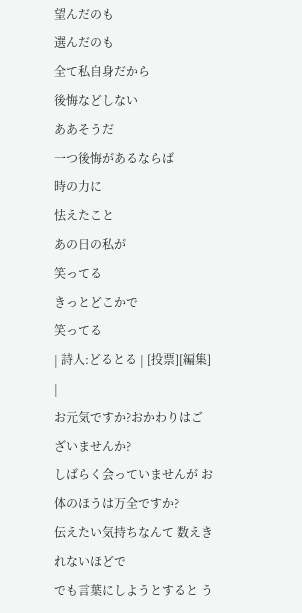望んだのも
選んだのも
全て私自身だから
後悔などしない
ああそうだ
一つ後悔があるならば
時の力に
怯えたこと
あの日の私が
笑ってる
きっとどこかで
笑ってる
| 詩人:どるとる | [投票][編集] |
お元気ですか?おかわりはございませんか?
しばらく会っていませんが お体のほうは万全ですか?
伝えたい気持ちなんて 数えきれないほどで
でも言葉にしようとすると う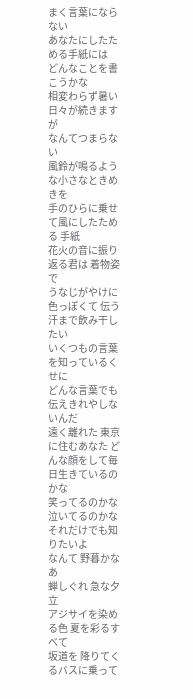まく言葉にならない
あなたにしたためる手紙には
どんなことを書こうかな
相変わらず暑い日々が続きますが
なんてつまらない
風鈴が鳴るような小さなときめきを
手のひらに乗せて風にしたためる 手紙
花火の音に振り返る君は 着物姿で
うなじがやけに色っぽくて 伝う汗まで飲み干したい
いくつもの言葉を知っているくせに
どんな言葉でも伝えきれやしないんだ
遠く離れた 東京に住むあなた どんな顔をして毎日生きているのかな
笑ってるのかな 泣いてるのかな
それだけでも知りたいよ
なんて 野暮かなあ
蝉しぐれ 急な夕立
アジサイを染める色 夏を彩るすべて
坂道を 降りてくるバスに乗って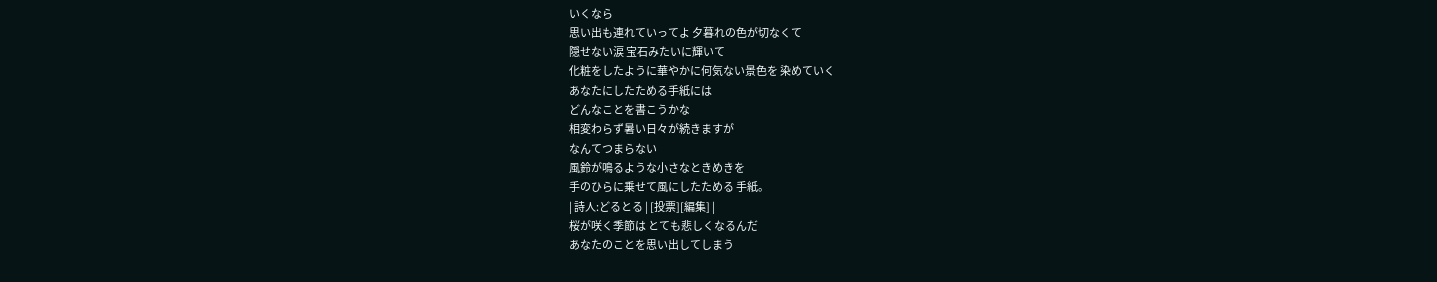いくなら
思い出も連れていってよ 夕暮れの色が切なくて
隠せない涙 宝石みたいに輝いて
化粧をしたように華やかに何気ない景色を 染めていく
あなたにしたためる手紙には
どんなことを書こうかな
相変わらず暑い日々が続きますが
なんてつまらない
風鈴が鳴るような小さなときめきを
手のひらに乗せて風にしたためる 手紙。
| 詩人:どるとる | [投票][編集] |
桜が咲く季節は とても悲しくなるんだ
あなたのことを思い出してしまう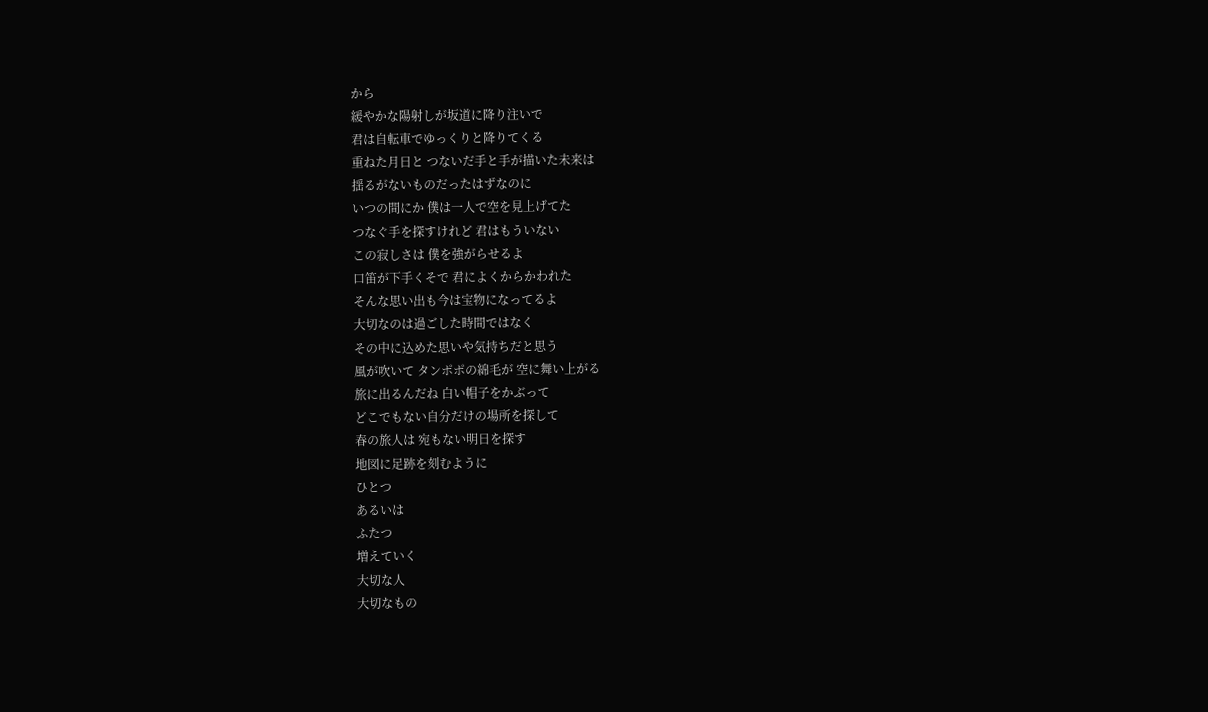から
緩やかな陽射しが坂道に降り注いで
君は自転車でゆっくりと降りてくる
重ねた月日と つないだ手と手が描いた未来は
揺るがないものだったはずなのに
いつの間にか 僕は一人で空を見上げてた
つなぐ手を探すけれど 君はもういない
この寂しさは 僕を強がらせるよ
口笛が下手くそで 君によくからかわれた
そんな思い出も今は宝物になってるよ
大切なのは過ごした時間ではなく
その中に込めた思いや気持ちだと思う
風が吹いて タンポポの綿毛が 空に舞い上がる
旅に出るんだね 白い帽子をかぶって
どこでもない自分だけの場所を探して
春の旅人は 宛もない明日を探す
地図に足跡を刻むように
ひとつ
あるいは
ふたつ
増えていく
大切な人
大切なもの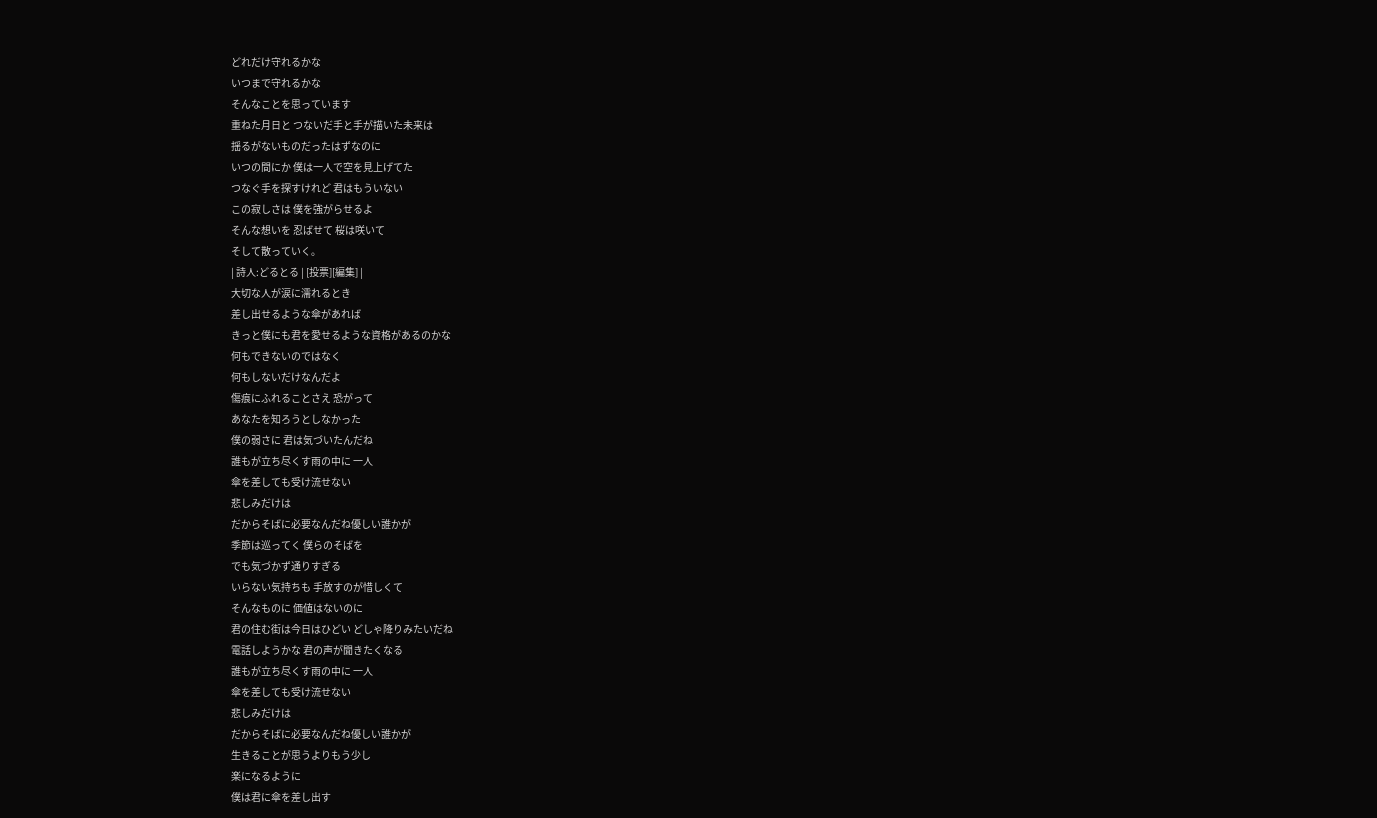どれだけ守れるかな
いつまで守れるかな
そんなことを思っています
重ねた月日と つないだ手と手が描いた未来は
揺るがないものだったはずなのに
いつの間にか 僕は一人で空を見上げてた
つなぐ手を探すけれど 君はもういない
この寂しさは 僕を強がらせるよ
そんな想いを 忍ばせて 桜は咲いて
そして散っていく。
| 詩人:どるとる | [投票][編集] |
大切な人が涙に濡れるとき
差し出せるような傘があれば
きっと僕にも君を愛せるような資格があるのかな
何もできないのではなく
何もしないだけなんだよ
傷痕にふれることさえ 恐がって
あなたを知ろうとしなかった
僕の弱さに 君は気づいたんだね
誰もが立ち尽くす雨の中に 一人
傘を差しても受け流せない
悲しみだけは
だからそばに必要なんだね優しい誰かが
季節は巡ってく 僕らのそばを
でも気づかず通りすぎる
いらない気持ちも 手放すのが惜しくて
そんなものに 価値はないのに
君の住む街は今日はひどい どしゃ降りみたいだね
電話しようかな 君の声が聞きたくなる
誰もが立ち尽くす雨の中に 一人
傘を差しても受け流せない
悲しみだけは
だからそばに必要なんだね優しい誰かが
生きることが思うよりもう少し
楽になるように
僕は君に傘を差し出す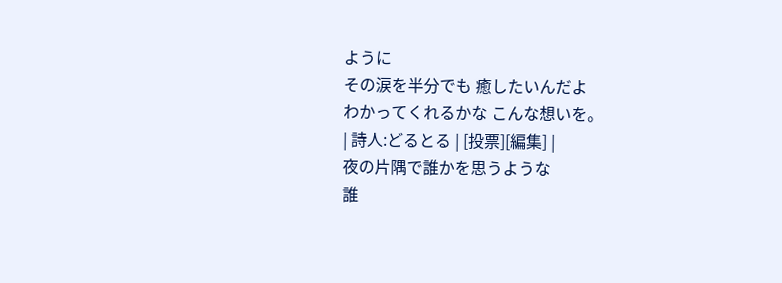ように
その涙を半分でも 癒したいんだよ
わかってくれるかな こんな想いを。
| 詩人:どるとる | [投票][編集] |
夜の片隅で誰かを思うような
誰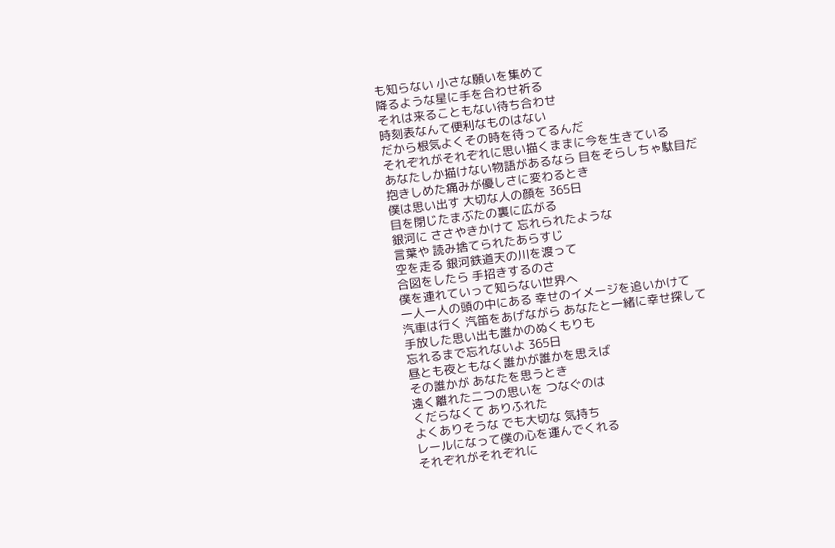も知らない 小さな願いを集めて
降るような星に手を合わせ祈る
それは来ることもない待ち合わせ
時刻表なんて便利なものはない
だから根気よくその時を待ってるんだ
それぞれがそれぞれに思い描くままに今を生きている
あなたしか描けない物語があるなら 目をそらしちゃ駄目だ
抱きしめた痛みが優しさに変わるとき
僕は思い出す 大切な人の顔を 365日
目を閉じたまぶたの裏に広がる
銀河に ささやきかけて 忘れられたような
言葉や 読み捨てられたあらすじ
空を走る 銀河鉄道天の川を渡って
合図をしたら 手招きするのさ
僕を連れていって知らない世界へ
一人一人の頭の中にある 幸せのイメージを追いかけて
汽車は行く 汽笛をあげながら あなたと一緒に幸せ探して
手放した思い出も誰かのぬくもりも
忘れるまで忘れないよ 365日
昼とも夜ともなく誰かが誰かを思えば
その誰かが あなたを思うとき
遠く離れた二つの思いを つなぐのは
くだらなくて ありふれた
よくありそうな でも大切な 気持ち
レールになって僕の心を運んでくれる
それぞれがそれぞれに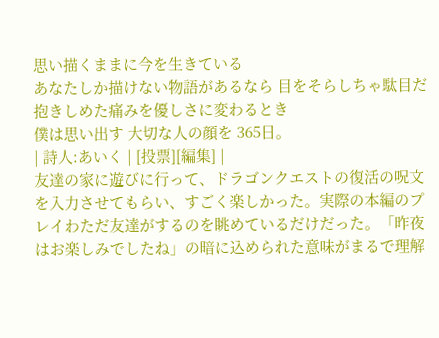思い描くままに今を生きている
あなたしか描けない物語があるなら 目をそらしちゃ駄目だ
抱きしめた痛みを優しさに変わるとき
僕は思い出す 大切な人の顔を 365日。
| 詩人:あいく | [投票][編集] |
友達の家に遊びに行って、ドラゴンクエストの復活の呪文を入力させてもらい、すごく楽しかった。実際の本編のプレイわただ友達がするのを眺めているだけだった。「昨夜はお楽しみでしたね」の暗に込められた意味がまるで理解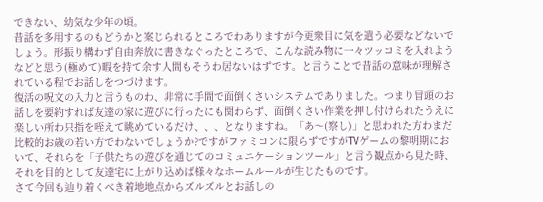できない、幼気な少年の頃。
昔話を多用するのもどうかと案じられるところでわありますが今更衆目に気を遣う必要などないでしょう。形振り構わず自由奔放に書きなぐったところで、こんな読み物に一々ツッコミを入れようなどと思う(極めて)暇を持て余す人間もそうわ居ないはずです。と言うことで昔話の意味が理解されている程でお話しをつづけます。
復活の呪文の入力と言うものわ、非常に手間で面倒くさいシステムでありました。つまり冒頭のお話しを要約すれば友達の家に遊びに行ったにも関わらず、面倒くさい作業を押し付けられたうえに楽しい所わ只指を咥えて眺めているだけ、、、となりますね。「あ〜(察し)」と思われた方わまだ比較的お歳の若い方でわないでしょうか?ですがファミコンに限らずですがTVゲームの黎明期において、それらを「子供たちの遊びを通じてのコミュニケーションツール」と言う観点から見た時、それを目的として友達宅に上がり込めば様々なホームルールが生じたものです。
さて今回も辿り着くべき着地地点からズルズルとお話しの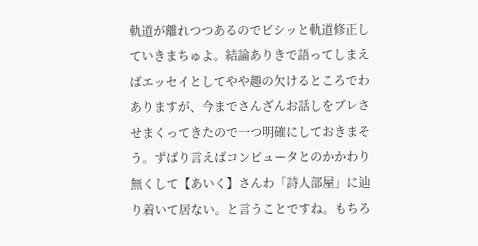軌道が離れつつあるのでビシッと軌道修正していきまちゅよ。結論ありきで語ってしまえばエッセイとしてやや趣の欠けるところでわありますが、今までさんざんお話しをブレさせまくってきたので一つ明確にしておきまそう。ずばり言えばコンピュータとのかかわり無くして【あいく】さんわ「詩人部屋」に辿り着いて居ない。と言うことですね。もちろ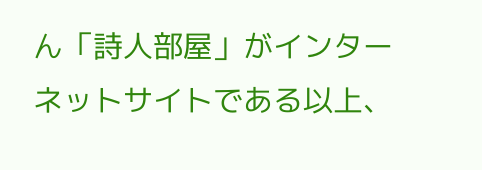ん「詩人部屋」がインターネットサイトである以上、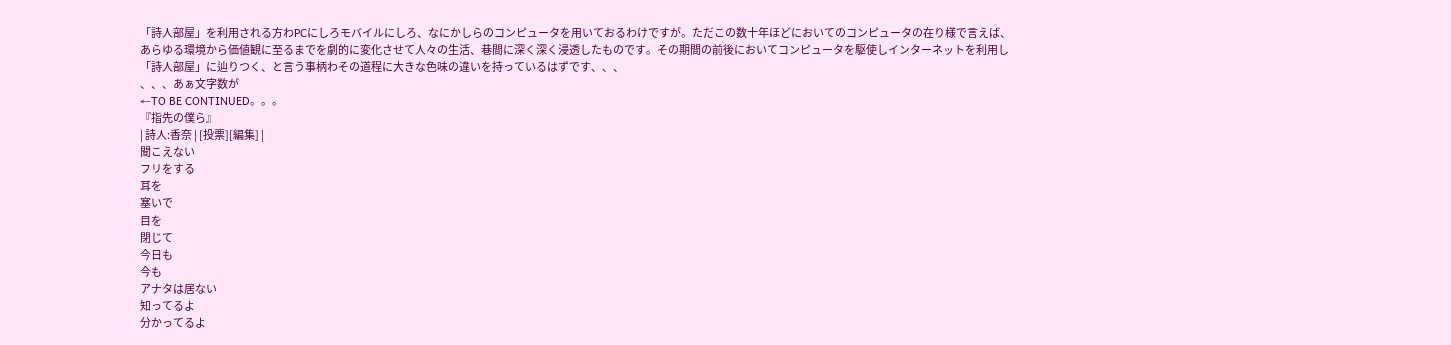「詩人部屋」を利用される方わPCにしろモバイルにしろ、なにかしらのコンピュータを用いておるわけですが。ただこの数十年ほどにおいてのコンピュータの在り様で言えば、あらゆる環境から価値観に至るまでを劇的に変化させて人々の生活、巷間に深く深く浸透したものです。その期間の前後においてコンピュータを駆使しインターネットを利用し「詩人部屋」に辿りつく、と言う事柄わその道程に大きな色味の違いを持っているはずです、、、
、、、あぁ文字数が
←TO BE CONTINUED。。。
『指先の僕ら』
| 詩人:香奈 | [投票][編集] |
聞こえない
フリをする
耳を
塞いで
目を
閉じて
今日も
今も
アナタは居ない
知ってるよ
分かってるよ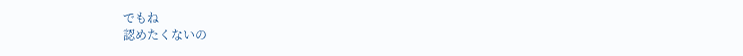でもね
認めたくないの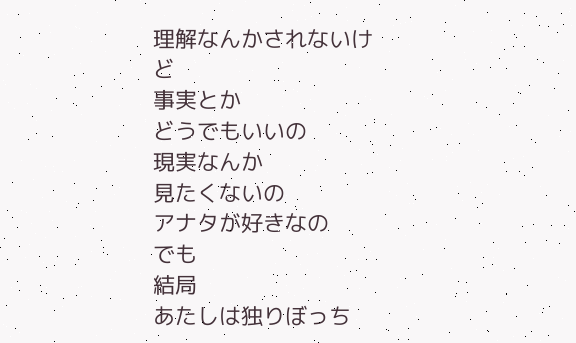理解なんかされないけど
事実とか
どうでもいいの
現実なんか
見たくないの
アナタが好きなの
でも
結局
あたしは独りぼっち